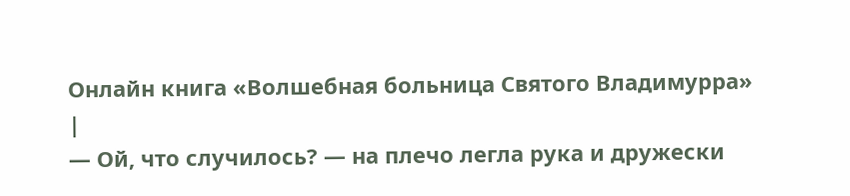Онлайн книга «Волшебная больница Святого Владимурра»
|
— Ой, что случилось? — на плечо легла рука и дружески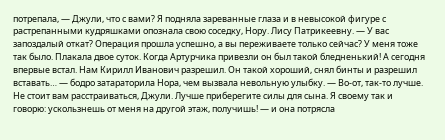потрепала, — Джули, что с вами? Я подняла зареванные глаза и в невысокой фигуре с растрепанными кудряшками опознала свою соседку, Нору. Лису Патрикеевну. — У вас запоздалый откат? Операция прошла успешно, а вы переживаете только сейчас? У меня тоже так было. Плакала двое суток. Когда Артурчика привезли он был такой бледненький! А сегодня впервые встал. Нам Кирилл Иванович разрешил. Он такой хороший, снял бинты и разрешил вставать… — бодро затараторила Нора, чем вызвала невольную улыбку. — Во-от, так-то лучше. Не стоит вам расстраиваться, Джули. Лучше приберегите силы для сына. Я своему так и говорю: ускользнешь от меня на другой этаж, получишь! — и она потрясла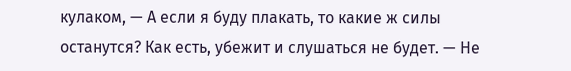кулаком, — А если я буду плакать, то какие ж силы останутся? Как есть, убежит и слушаться не будет. — Не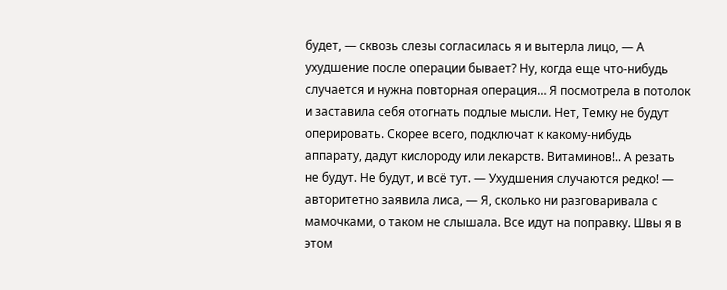будет, — сквозь слезы согласилась я и вытерла лицо, — А ухудшение после операции бывает? Ну, когда еще что-нибудь случается и нужна повторная операция… Я посмотрела в потолок и заставила себя отогнать подлые мысли. Нет, Темку не будут оперировать. Скорее всего, подключат к какому-нибудь аппарату, дадут кислороду или лекарств. Витаминов!.. А резать не будут. Не будут, и всё тут. — Ухудшения случаются редко! — авторитетно заявила лиса, — Я, сколько ни разговаривала с мамочками, о таком не слышала. Все идут на поправку. Швы я в этом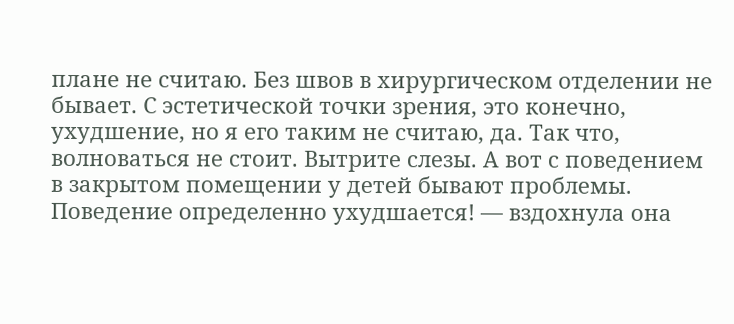плане не считаю. Без швов в хирургическом отделении не бывает. С эстетической точки зрения, это конечно, ухудшение, но я его таким не считаю, да. Так что, волноваться не стоит. Вытрите слезы. А вот с поведением в закрытом помещении у детей бывают проблемы. Поведение определенно ухудшается! — вздохнула она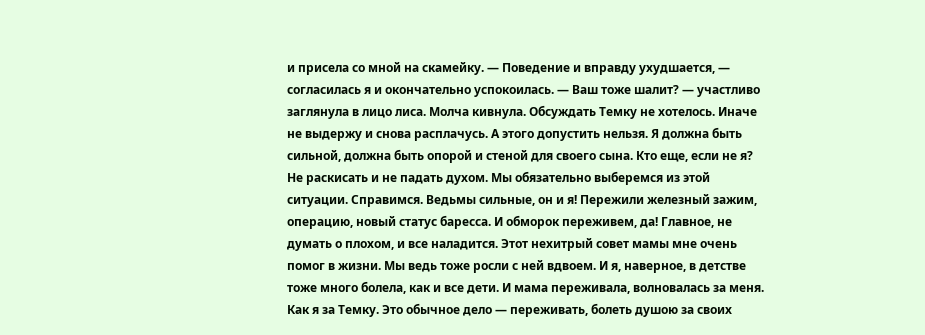и присела со мной на скамейку. — Поведение и вправду ухудшается, — согласилась я и окончательно успокоилась. — Ваш тоже шалит? — участливо заглянула в лицо лиса. Молча кивнула. Обсуждать Темку не хотелось. Иначе не выдержу и снова расплачусь. А этого допустить нельзя. Я должна быть сильной, должна быть опорой и стеной для своего сына. Кто еще, если не я? Не раскисать и не падать духом. Мы обязательно выберемся из этой ситуации. Справимся. Ведьмы сильные, он и я! Пережили железный зажим, операцию, новый статус баресса. И обморок переживем, да! Главное, не думать о плохом, и все наладится. Этот нехитрый совет мамы мне очень помог в жизни. Мы ведь тоже росли с ней вдвоем. И я, наверное, в детстве тоже много болела, как и все дети. И мама переживала, волновалась за меня. Как я за Темку. Это обычное дело — переживать, болеть душою за своих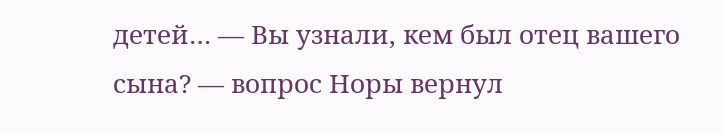детей… — Вы узнали, кем был отец вашего сына? — вопрос Норы вернул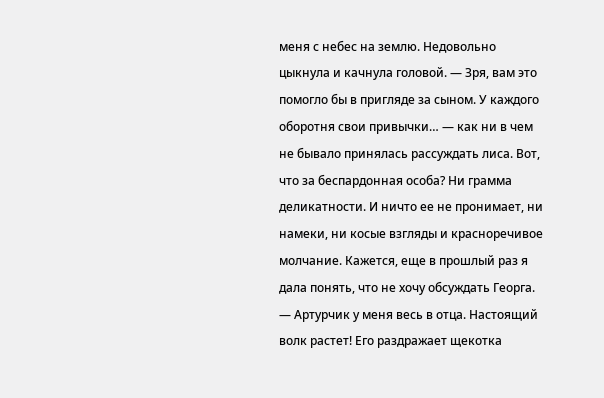меня с небес на землю. Недовольно цыкнула и качнула головой. — Зря, вам это помогло бы в пригляде за сыном. У каждого оборотня свои привычки… — как ни в чем не бывало принялась рассуждать лиса. Вот, что за беспардонная особа? Ни грамма деликатности. И ничто ее не пронимает, ни намеки, ни косые взгляды и красноречивое молчание. Кажется, еще в прошлый раз я дала понять, что не хочу обсуждать Георга. — Артурчик у меня весь в отца. Настоящий волк растет! Его раздражает щекотка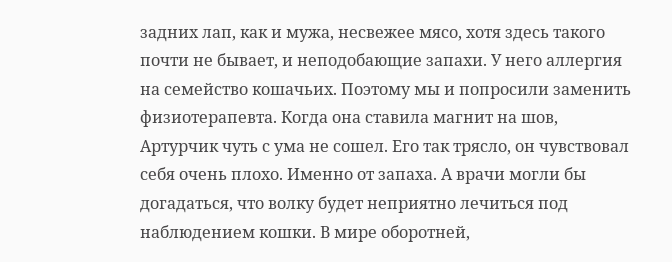задних лап, как и мужа, несвежее мясо, хотя здесь такого почти не бывает, и неподобающие запахи. У него аллергия на семейство кошачьих. Поэтому мы и попросили заменить физиотерапевта. Когда она ставила магнит на шов, Артурчик чуть с ума не сошел. Его так трясло, он чувствовал себя очень плохо. Именно от запаха. А врачи могли бы догадаться, что волку будет неприятно лечиться под наблюдением кошки. В мире оборотней,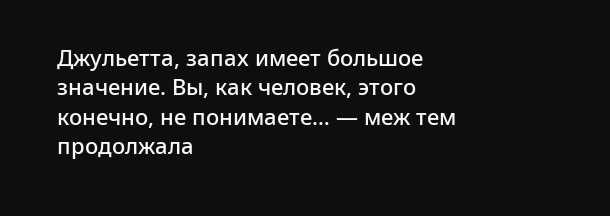Джульетта, запах имеет большое значение. Вы, как человек, этого конечно, не понимаете… — меж тем продолжала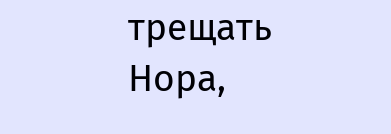трещать Нора,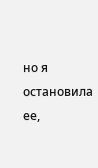но я остановила ее,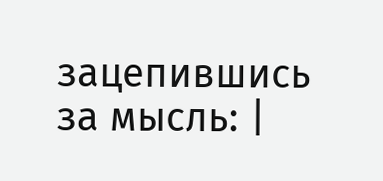зацепившись за мысль: |